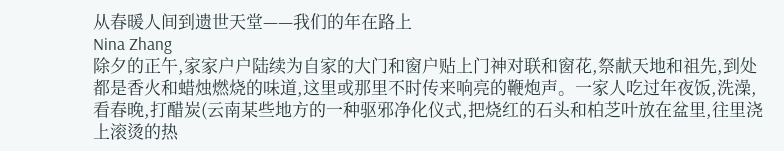从春暖人间到遗世天堂——我们的年在路上
Nina Zhang
除夕的正午,家家户户陆续为自家的大门和窗户贴上门神对联和窗花,祭献天地和祖先,到处都是香火和蜡烛燃烧的味道,这里或那里不时传来响亮的鞭炮声。一家人吃过年夜饭,洗澡,看春晚,打醋炭(云南某些地方的一种驱邪净化仪式,把烧红的石头和柏芝叶放在盆里,往里浇上滚烫的热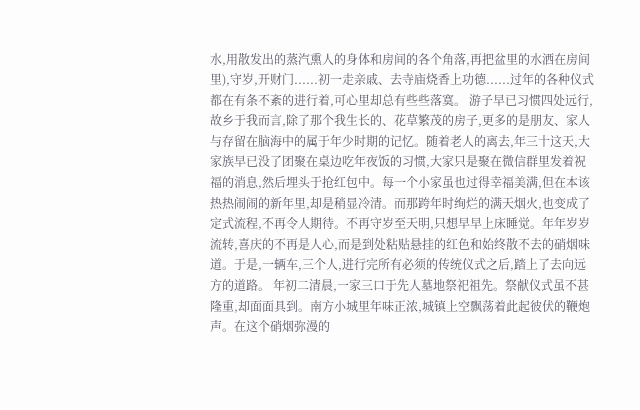水,用散发出的蒸汽熏人的身体和房间的各个角落,再把盆里的水洒在房间里),守岁,开财门......初一走亲戚、去寺庙烧香上功德......过年的各种仪式都在有条不紊的进行着,可心里却总有些些落寞。 游子早已习惯四处远行,故乡于我而言,除了那个我生长的、花草繁茂的房子,更多的是朋友、家人与存留在脑海中的属于年少时期的记忆。随着老人的离去,年三十这天,大家族早已没了团聚在桌边吃年夜饭的习惯,大家只是聚在微信群里发着祝福的消息,然后埋头于抢红包中。每一个小家虽也过得幸福美满,但在本该热热闹闹的新年里,却是稍显冷清。而那跨年时绚烂的满天烟火,也变成了定式流程,不再令人期待。不再守岁至天明,只想早早上床睡觉。年年岁岁流转,喜庆的不再是人心,而是到处粘贴悬挂的红色和始终散不去的硝烟味道。于是,一辆车,三个人,进行完所有必须的传统仪式之后,踏上了去向远方的道路。 年初二清晨,一家三口于先人墓地祭祀祖先。祭献仪式虽不甚隆重,却面面具到。南方小城里年味正浓,城镇上空飘荡着此起彼伏的鞭炮声。在这个硝烟弥漫的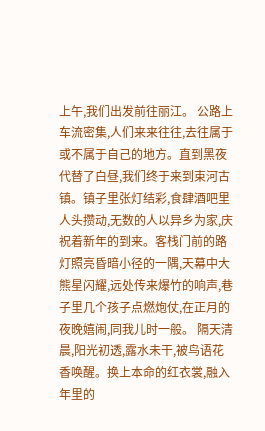上午,我们出发前往丽江。 公路上车流密集,人们来来往往,去往属于或不属于自己的地方。直到黑夜代替了白昼,我们终于来到束河古镇。镇子里张灯结彩,食肆酒吧里人头攒动,无数的人以异乡为家,庆祝着新年的到来。客栈门前的路灯照亮昏暗小径的一隅,天幕中大熊星闪耀,远处传来爆竹的响声,巷子里几个孩子点燃炮仗,在正月的夜晚嬉闹,同我儿时一般。 隔天清晨,阳光初透,露水未干,被鸟语花香唤醒。换上本命的红衣裳,融入年里的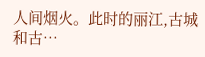人间烟火。此时的丽江,古城和古…